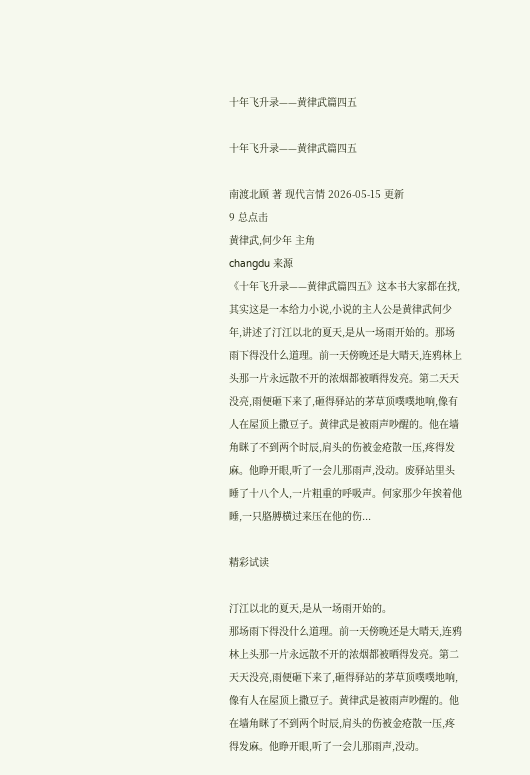十年飞升录——黄律武篇四五

十年飞升录——黄律武篇四五

南渡北顾 著 现代言情 2026-05-15 更新
9 总点击
黄律武,何少年 主角
changdu 来源
《十年飞升录——黄律武篇四五》这本书大家都在找,其实这是一本给力小说,小说的主人公是黄律武何少年,讲述了汀江以北的夏天,是从一场雨开始的。那场雨下得没什么道理。前一天傍晚还是大晴天,连鸦林上头那一片永远散不开的浓烟都被晒得发亮。第二天天没亮,雨便砸下来了,砸得驿站的茅草顶噗噗地响,像有人在屋顶上撒豆子。黄律武是被雨声吵醒的。他在墙角眯了不到两个时辰,肩头的伤被金疮散一压,疼得发麻。他睁开眼,听了一会儿那雨声,没动。废驿站里头睡了十八个人,一片粗重的呼吸声。何家那少年挨着他睡,一只胳膊横过来压在他的伤...

精彩试读

汀江以北的夏天,是从一场雨开始的。
那场雨下得没什么道理。前一天傍晚还是大晴天,连鸦林上头那一片永远散不开的浓烟都被晒得发亮。第二天天没亮,雨便砸下来了,砸得驿站的茅草顶噗噗地响,像有人在屋顶上撒豆子。黄律武是被雨声吵醒的。他在墙角眯了不到两个时辰,肩头的伤被金疮散一压,疼得发麻。他睁开眼,听了一会儿那雨声,没动。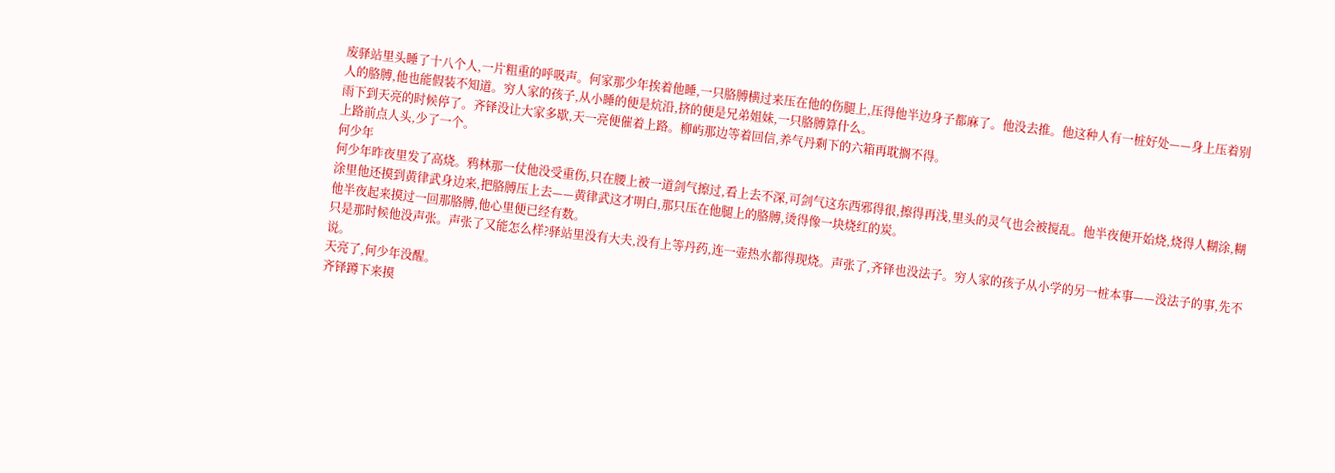废驿站里头睡了十八个人,一片粗重的呼吸声。何家那少年挨着他睡,一只胳膊横过来压在他的伤腿上,压得他半边身子都麻了。他没去推。他这种人有一桩好处——身上压着别人的胳膊,他也能假装不知道。穷人家的孩子,从小睡的便是炕沿,挤的便是兄弟姐妹,一只胳膊算什么。
雨下到天亮的时候停了。齐铎没让大家多歇,天一亮便催着上路。柳屿那边等着回信,养气丹剩下的六箱再耽搁不得。
上路前点人头,少了一个。
何少年
何少年昨夜里发了高烧。鸦林那一仗他没受重伤,只在腰上被一道剑气擦过,看上去不深,可剑气这东西邪得很,擦得再浅,里头的灵气也会被搅乱。他半夜便开始烧,烧得人糊涂,糊涂里他还摸到黄律武身边来,把胳膊压上去——黄律武这才明白,那只压在他腿上的胳膊,烫得像一块烧红的炭。
他半夜起来摸过一回那胳膊,他心里便已经有数。
只是那时候他没声张。声张了又能怎么样?驿站里没有大夫,没有上等丹药,连一壶热水都得现烧。声张了,齐铎也没法子。穷人家的孩子从小学的另一桩本事——没法子的事,先不说。
天亮了,何少年没醒。
齐铎蹲下来摸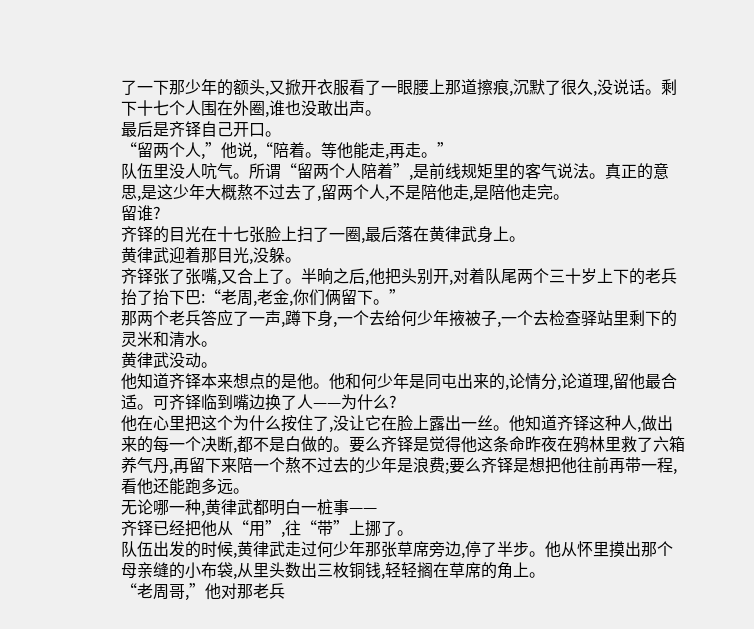了一下那少年的额头,又掀开衣服看了一眼腰上那道擦痕,沉默了很久,没说话。剩下十七个人围在外圈,谁也没敢出声。
最后是齐铎自己开口。
“留两个人,”他说,“陪着。等他能走,再走。”
队伍里没人吭气。所谓“留两个人陪着”,是前线规矩里的客气说法。真正的意思,是这少年大概熬不过去了,留两个人,不是陪他走,是陪他走完。
留谁?
齐铎的目光在十七张脸上扫了一圈,最后落在黄律武身上。
黄律武迎着那目光,没躲。
齐铎张了张嘴,又合上了。半晌之后,他把头别开,对着队尾两个三十岁上下的老兵抬了抬下巴:“老周,老金,你们俩留下。”
那两个老兵答应了一声,蹲下身,一个去给何少年掖被子,一个去检查驿站里剩下的灵米和清水。
黄律武没动。
他知道齐铎本来想点的是他。他和何少年是同屯出来的,论情分,论道理,留他最合适。可齐铎临到嘴边换了人——为什么?
他在心里把这个为什么按住了,没让它在脸上露出一丝。他知道齐铎这种人,做出来的每一个决断,都不是白做的。要么齐铎是觉得他这条命昨夜在鸦林里救了六箱养气丹,再留下来陪一个熬不过去的少年是浪费;要么齐铎是想把他往前再带一程,看他还能跑多远。
无论哪一种,黄律武都明白一桩事——
齐铎已经把他从“用”,往“带”上挪了。
队伍出发的时候,黄律武走过何少年那张草席旁边,停了半步。他从怀里摸出那个母亲缝的小布袋,从里头数出三枚铜钱,轻轻搁在草席的角上。
“老周哥,”他对那老兵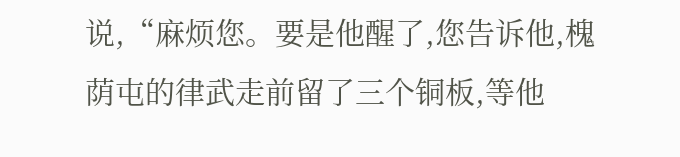说,“麻烦您。要是他醒了,您告诉他,槐荫屯的律武走前留了三个铜板,等他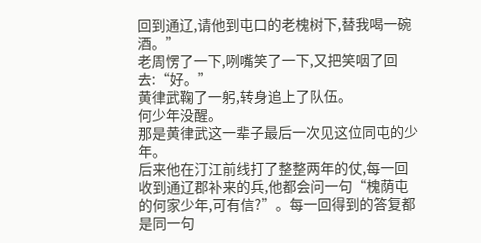回到通辽,请他到屯口的老槐树下,替我喝一碗酒。”
老周愣了一下,咧嘴笑了一下,又把笑咽了回去:“好。”
黄律武鞠了一躬,转身追上了队伍。
何少年没醒。
那是黄律武这一辈子最后一次见这位同屯的少年。
后来他在汀江前线打了整整两年的仗,每一回收到通辽郡补来的兵,他都会问一句“槐荫屯的何家少年,可有信?”。每一回得到的答复都是同一句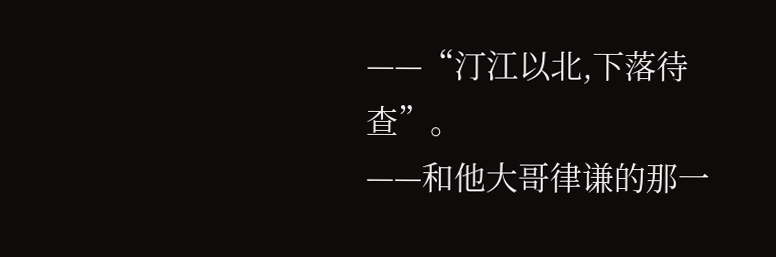——“汀江以北,下落待查”。
——和他大哥律谦的那一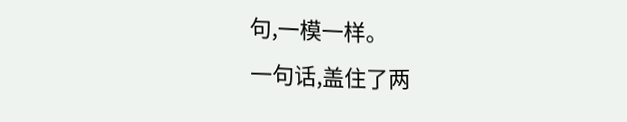句,一模一样。
一句话,盖住了两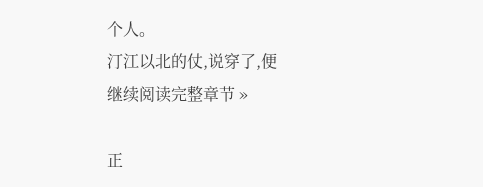个人。
汀江以北的仗,说穿了,便
继续阅读完整章节 »

正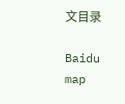文目录

Baidu
map